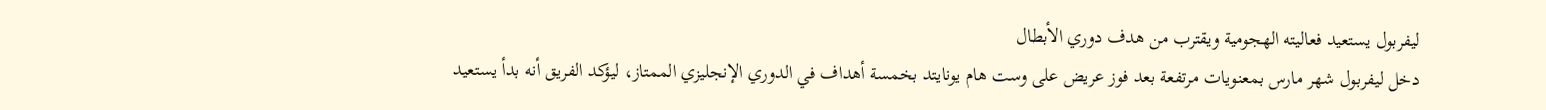ليفربول يستعيد فعاليته الهجومية ويقترب من هدف دوري الأبطال
دخل ليفربول شهر مارس بمعنويات مرتفعة بعد فوز عريض على وست هام يونايتد بخمسة أهداف في الدوري الإنجليزي الممتاز، ليؤكد الفريق أنه بدأ يستعيد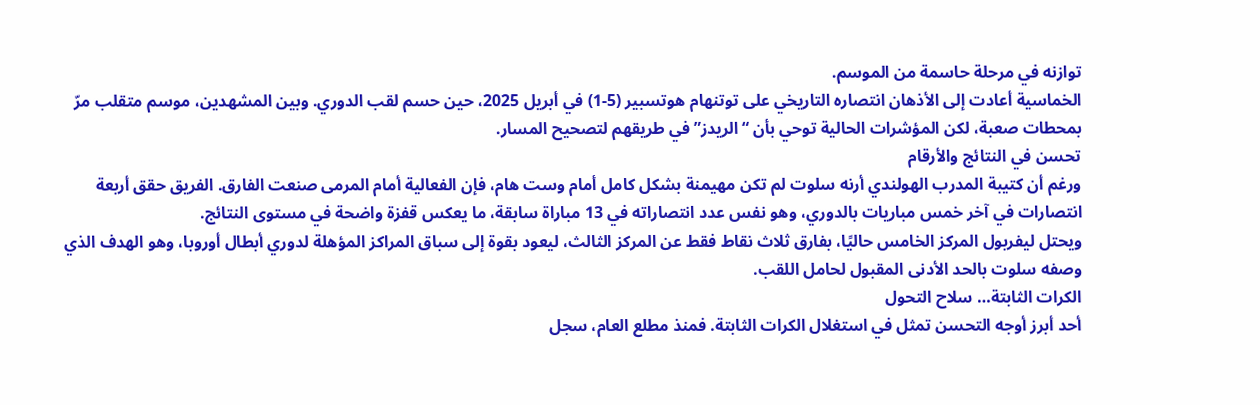توازنه في مرحلة حاسمة من الموسم.
الخماسية أعادت إلى الأذهان انتصاره التاريخي على توتنهام هوتسبير (5-1) في أبريل 2025، حين حسم لقب الدوري. وبين المشهدين، موسم متقلب مرّ بمحطات صعبة، لكن المؤشرات الحالية توحي بأن “الريدز” في طريقهم لتصحيح المسار.
تحسن في النتائج والأرقام
ورغم أن كتيبة المدرب الهولندي أرنه سلوت لم تكن مهيمنة بشكل كامل أمام وست هام، فإن الفعالية أمام المرمى صنعت الفارق. الفريق حقق أربعة انتصارات في آخر خمس مباريات بالدوري، وهو نفس عدد انتصاراته في 13 مباراة سابقة، ما يعكس قفزة واضحة في مستوى النتائج.
ويحتل ليفربول المركز الخامس حاليًا، بفارق ثلاث نقاط فقط عن المركز الثالث، ليعود بقوة إلى سباق المراكز المؤهلة لدوري أبطال أوروبا، وهو الهدف الذي وصفه سلوت بالحد الأدنى المقبول لحامل اللقب.
الكرات الثابتة… سلاح التحول
أحد أبرز أوجه التحسن تمثل في استغلال الكرات الثابتة. فمنذ مطلع العام، سجل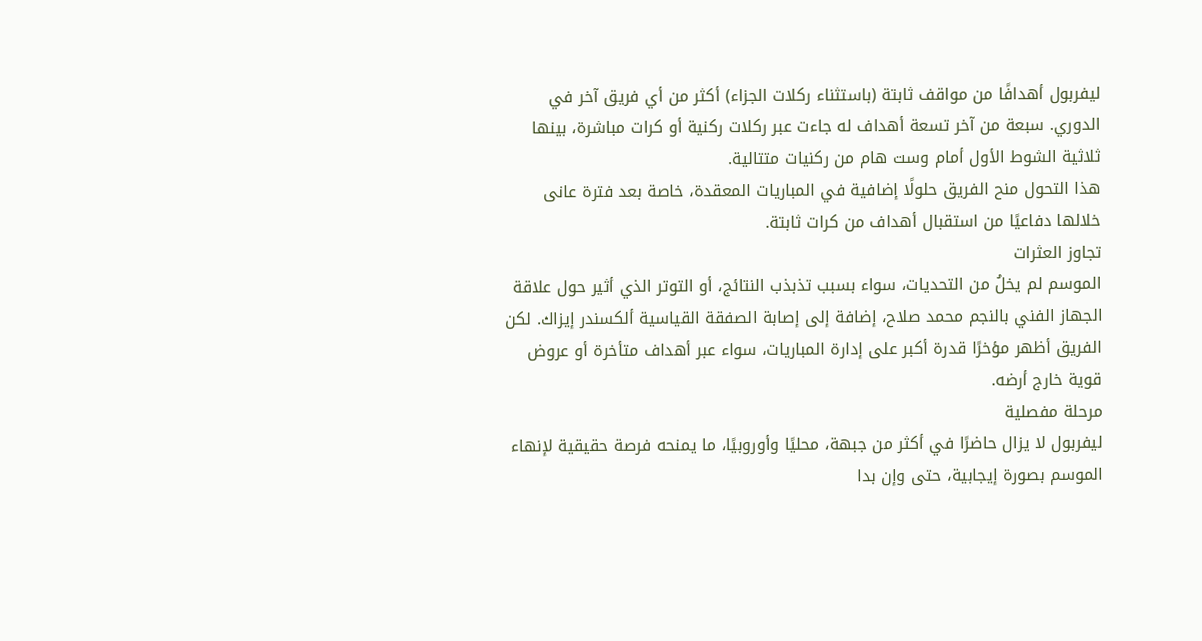ليفربول أهدافًا من مواقف ثابتة (باستثناء ركلات الجزاء) أكثر من أي فريق آخر في الدوري. سبعة من آخر تسعة أهداف له جاءت عبر ركلات ركنية أو كرات مباشرة، بينها ثلاثية الشوط الأول أمام وست هام من ركنيات متتالية.
هذا التحول منح الفريق حلولًا إضافية في المباريات المعقدة، خاصة بعد فترة عانى خلالها دفاعيًا من استقبال أهداف من كرات ثابتة.
تجاوز العثرات
الموسم لم يخلُ من التحديات، سواء بسبب تذبذب النتائج، أو التوتر الذي أثير حول علاقة الجهاز الفني بالنجم محمد صلاح، إضافة إلى إصابة الصفقة القياسية ألكسندر إيزاك. لكن الفريق أظهر مؤخرًا قدرة أكبر على إدارة المباريات، سواء عبر أهداف متأخرة أو عروض قوية خارج أرضه.
مرحلة مفصلية
ليفربول لا يزال حاضرًا في أكثر من جبهة، محليًا وأوروبيًا، ما يمنحه فرصة حقيقية لإنهاء الموسم بصورة إيجابية، حتى وإن بدا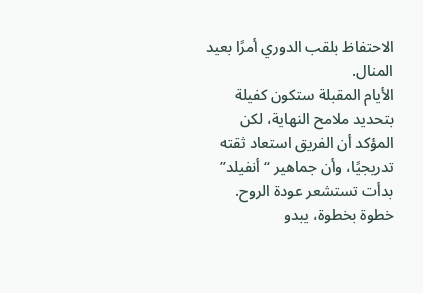الاحتفاظ بلقب الدوري أمرًا بعيد المنال.
الأيام المقبلة ستكون كفيلة بتحديد ملامح النهاية، لكن المؤكد أن الفريق استعاد ثقته تدريجيًا، وأن جماهير “أنفيلد” بدأت تستشعر عودة الروح. خطوة بخطوة، يبدو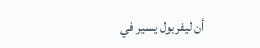أن ليفربول يسير في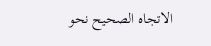الاتجاه الصحيح نحو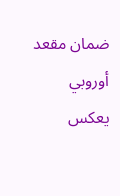ضمان مقعد أوروبي يعكس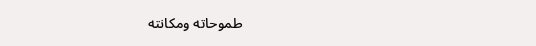طموحاته ومكانته